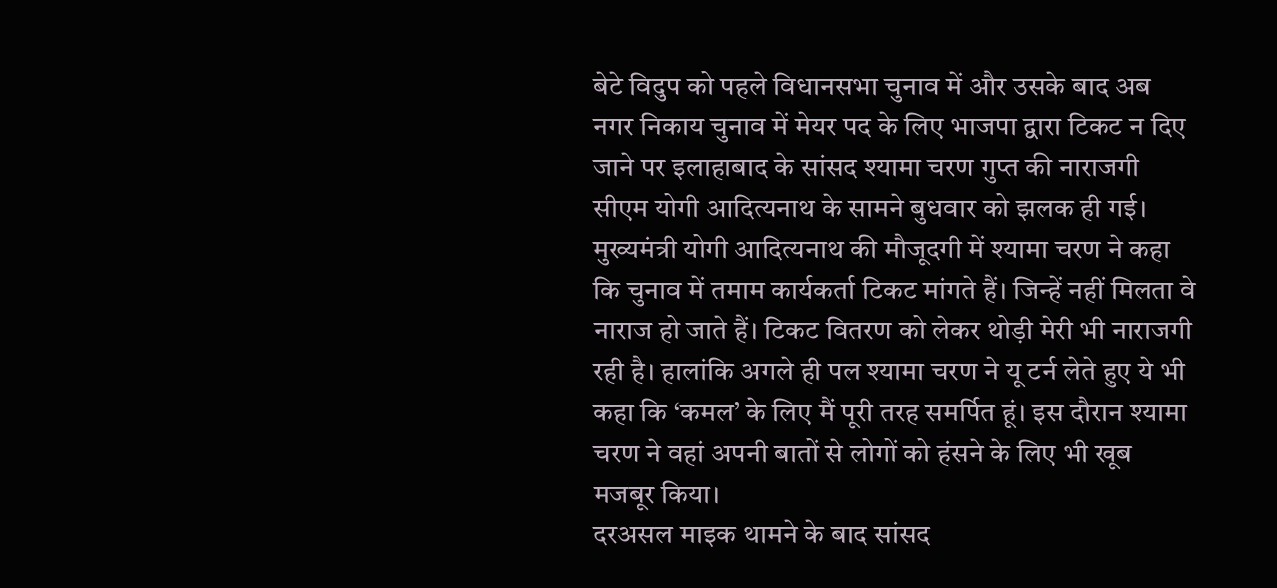बेटे विदुप को पहले विधानसभा चुनाव में और उसके बाद अब नगर निकाय चुनाव में मेयर पद के लिए भाजपा द्वारा टिकट न दिए जाने पर इलाहाबाद के सांसद श्यामा चरण गुप्त की नाराजगी सीएम योगी आदित्यनाथ के सामने बुधवार को झलक ही गई। मुख्यमंत्री योगी आदित्यनाथ की मौजूदगी में श्यामा चरण ने कहा कि चुनाव में तमाम कार्यकर्ता टिकट मांगते हैं। जिन्हें नहीं मिलता वे नाराज हो जाते हैं। टिकट वितरण को लेकर थोड़ी मेरी भी नाराजगी रही है। हालांकि अगले ही पल श्यामा चरण ने यू टर्न लेते हुए ये भी कहा कि ‘कमल’ के लिए मैं पूरी तरह समर्पित हूं। इस दौरान श्यामा चरण ने वहां अपनी बातों से लोगों को हंसने के लिए भी खूब मजबूर किया।
दरअसल माइक थामने के बाद सांसद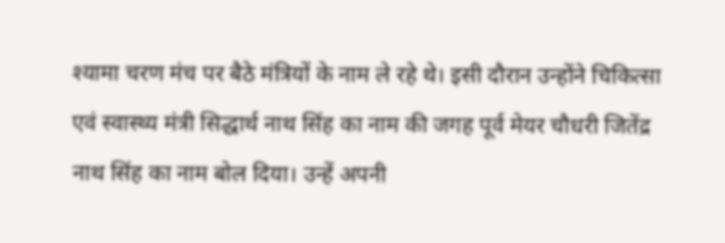श्यामा चरण मंच पर बैठे मंत्रियों के नाम ले रहे थे। इसी दौरान उन्होंने चिकित्सा एवं स्वास्थ्य मंत्री सिद्धार्थ नाथ सिंह का नाम की जगह पूर्व मेयर चौधरी जितेंद्र नाथ सिंह का नाम बोल दिया। उन्हें अपनी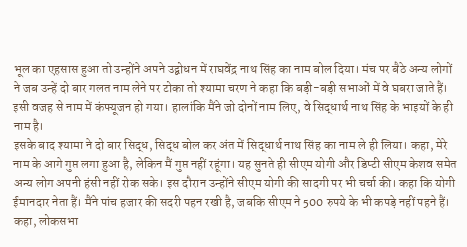भूल का एहसास हुआ तो उन्होंने अपने उद्बोधन में राघवेंद्र नाथ सिंह का नाम बोल दिया। मंच पर बैठे अन्य लोगों ने जब उन्हें दो बार गलत नाम लेने पर टोका तो श्यामा चरण ने कहा कि बड़ी-बड़ी सभाओं में वे घबरा जाते हैं। इसी वजह से नाम में कंफ्यूजन हो गया। हालांकि मैंने जो दोनों नाम लिए, वे सिद्धार्थ नाथ सिंह के भाइयों के ही नाम है।
इसके बाद श्यामा ने दो बार सिद्ध, सिद्ध बोल कर अंत में सिद्धार्थ नाथ सिंह का नाम ले ही लिया। कहा, मेरे नाम के आगे गुप्त लगा हुआ है, लेकिन मैं गुप्त नहीं रहूंगा। यह सुनते ही सीएम योगी और डिप्टी सीएम केशव समेत अन्य लोग अपनी हंसी नहीं रोक सके। इस दौरान उन्होंने सीएम योगी की सादगी पर भी चर्चा की। कहा कि योगी ईमानदार नेता हैं। मैंने पांच हजार की सदरी पहन रखी है, जबकि सीएम ने 500 रुपये के भी कपड़े नहीं पहने हैं। कहा, लोकसभा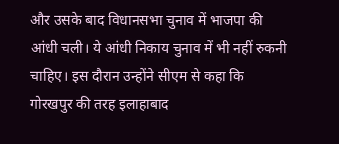और उसके बाद विधानसभा चुनाव में भाजपा की आंधी चली। ये आंधी निकाय चुनाव में भी नहीं रुकनी चाहिए। इस दौरान उन्होंने सीएम से कहा कि गोरखपुर की तरह इलाहाबाद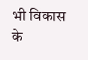भी विकास के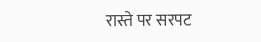रास्ते पर सरपट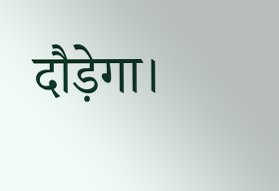दौड़ेगा।